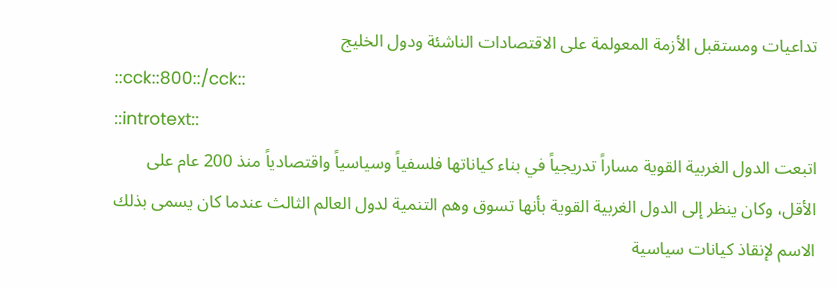تداعيات ومستقبل الأزمة المعولمة على الاقتصادات الناشئة ودول الخليج
::cck::800::/cck::
::introtext::
اتبعت الدول الغربية القوية مساراً تدريجياً في بناء كياناتها فلسفياً وسياسياً واقتصادياً منذ 200 عام على الأقل، وكان ينظر إلى الدول الغربية القوية بأنها تسوق وهم التنمية لدول العالم الثالث عندما كان يسمى بذلك الاسم لإنقاذ كيانات سياسية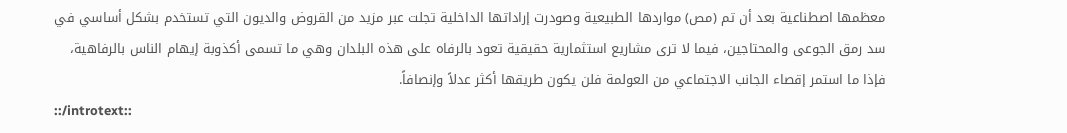معظمها اصطناعية بعد أن تم (مص) مواردها الطبيعية وصودرت إراداتها الداخلية تجلت عبر مزيد من القروض والديون التي تستخدم بشكل أساسي في سد رمق الجوعى والمحتاجين، فيما لا ترى مشاريع استثمارية حقيقية تعود بالرفاه على هذه البلدان وهي ما تسمى أكذوبة إيهام الناس بالرفاهية، فإذا ما استمر إقصاء الجانب الاجتماعي من العولمة فلن يكون طريقها أكثر عدلاً وإنصافاً.
::/introtext::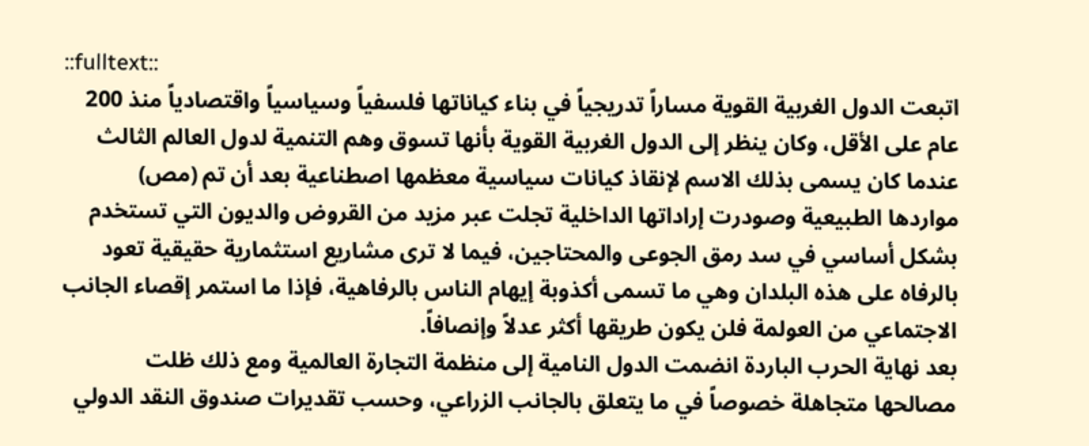::fulltext::
اتبعت الدول الغربية القوية مساراً تدريجياً في بناء كياناتها فلسفياً وسياسياً واقتصادياً منذ 200 عام على الأقل، وكان ينظر إلى الدول الغربية القوية بأنها تسوق وهم التنمية لدول العالم الثالث عندما كان يسمى بذلك الاسم لإنقاذ كيانات سياسية معظمها اصطناعية بعد أن تم (مص) مواردها الطبيعية وصودرت إراداتها الداخلية تجلت عبر مزيد من القروض والديون التي تستخدم بشكل أساسي في سد رمق الجوعى والمحتاجين، فيما لا ترى مشاريع استثمارية حقيقية تعود بالرفاه على هذه البلدان وهي ما تسمى أكذوبة إيهام الناس بالرفاهية، فإذا ما استمر إقصاء الجانب الاجتماعي من العولمة فلن يكون طريقها أكثر عدلاً وإنصافاً.
بعد نهاية الحرب الباردة انضمت الدول النامية إلى منظمة التجارة العالمية ومع ذلك ظلت مصالحها متجاهلة خصوصاً في ما يتعلق بالجانب الزراعي، وحسب تقديرات صندوق النقد الدولي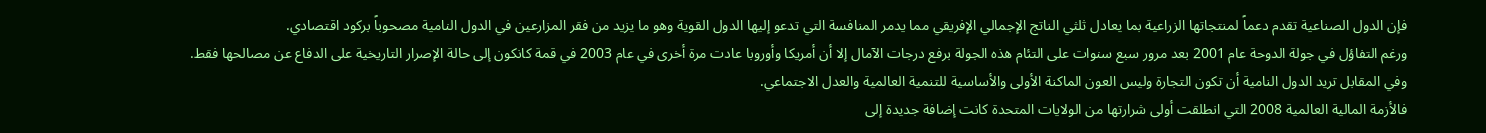فإن الدول الصناعية تقدم دعماً لمنتجاتها الزراعية بما يعادل ثلثي الناتج الإجمالي الإفريقي مما يدمر المنافسة التي تدعو إليها الدول القوية وهو ما يزيد من فقر المزارعين في الدول النامية مصحوباً بركود اقتصادي.
ورغم التفاؤل في جولة الدوحة عام 2001 بعد مرور سبع سنوات على التئام هذه الجولة برفع درجات الآمال إلا أن أمريكا وأوروبا عادت مرة أخرى في عام 2003 في قمة كانكون إلى حالة الإصرار التاريخية على الدفاع عن مصالحها فقط.
وفي المقابل تريد الدول النامية أن تكون التجارة وليس العون الماكنة الأولى والأساسية للتنمية العالمية والعدل الاجتماعي.
فالأزمة المالية العالمية 2008 التي انطلقت أولى شرارتها من الولايات المتحدة كانت إضافة جديدة إلى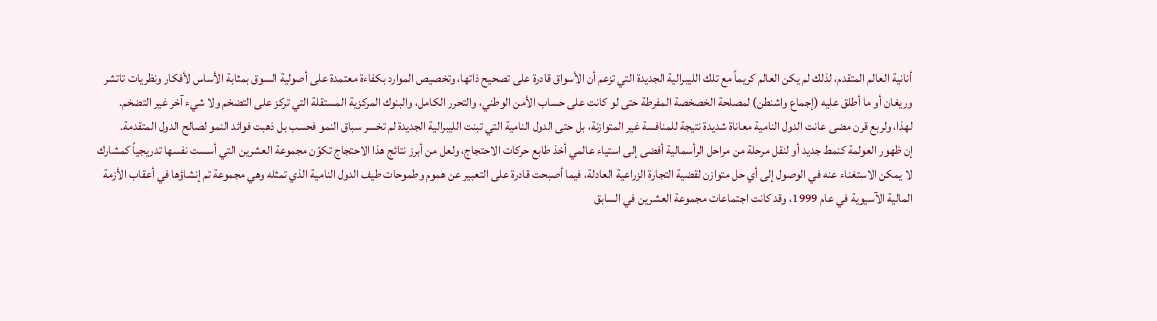أنانية العالم المتقدم، لذلك لم يكن العالم كريماً مع تلك الليبرالية الجديدة التي تزعم أن الأسواق قادرة على تصحيح ذاتها، وتخصيص الموارد بكفاءة معتمدة على أصولية السوق بمثابة الأساس لأفكار ونظريات تاتشر وريغان أو ما أطلق عليه (إجماع واشنطن) لمصلحة الخصخصة المفرطة حتى لو كانت على حساب الأمن الوطني، والتحرر الكامل، والبنوك المركزية المستقلة التي تركز على التضخم ولا شيء آخر غير التضخم.
لهذا، ولربع قرن مضى عانت الدول النامية معاناة شديدة نتيجة للمنافسة غير المتوازنة، بل حتى الدول النامية التي تبنت الليبرالية الجديدة لم تخسر سباق النمو فحسب بل ذهبت فوائد النمو لصالح الدول المتقدمة.
إن ظهور العولمة كنمط جديد أو لنقل مرحلة من مراحل الرأسمالية أفضى إلى استياء عالمي أخذ طابع حركات الاحتجاج، ولعل من أبرز نتائج هذا الاحتجاج تكوّن مجموعة العشرين التي أسست نفسها تدريجياً كمشارك لا يمكن الاستغناء عنه في الوصول إلى أي حل متوازن لقضية التجارة الزراعية العادلة، فيما أصبحت قادرة على التعبير عن هموم وطموحات طيف الدول النامية الذي تمثله وهي مجموعة تم إنشاؤها في أعقاب الأزمة المالية الآسيوية في عام 1999، وقد كانت اجتماعات مجموعة العشرين في السابق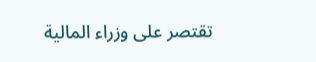تقتصر على وزراء المالية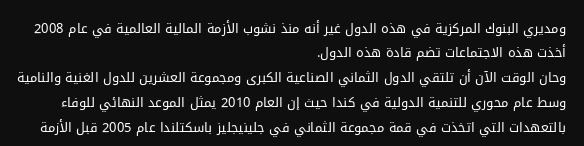ومديري البنوك المركزية في هذه الدول غير أنه منذ نشوب الأزمة المالية العالمية في عام 2008 أخذت هذه الاجتماعات تضم قادة هذه الدول.
وحان الوقت الآن أن تلتقي الدول الثماني الصناعية الكبرى ومجموعة العشرين للدول الغنية والنامية وسط عام محوري للتنمية الدولية في كندا حيث إن العام 2010 يمثل الموعد النهائي للوفاء بالتعهدات التي اتخذت في قمة مجموعة الثماني في جلينيجليز باسكتلندا عام 2005 قبل الأزمة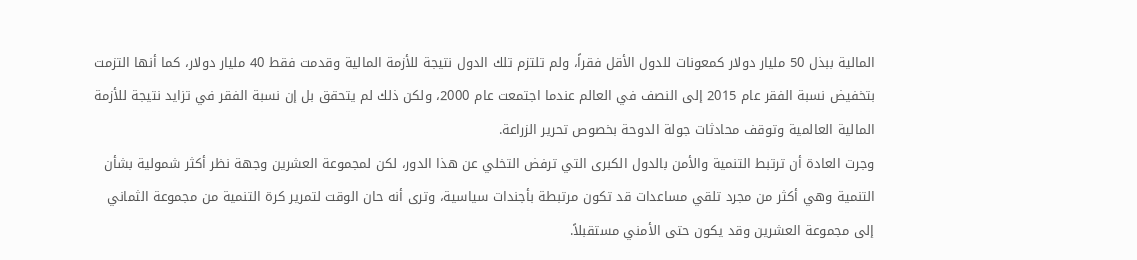المالية ببذل 50 مليار دولار كمعونات للدول الأقل فقراً، ولم تلتزم تلك الدول نتيجة للأزمة المالية وقدمت فقط 40 مليار دولار، كما أنها التزمت بتخفيض نسبة الفقر عام 2015 إلى النصف في العالم عندما اجتمعت عام 2000، ولكن ذلك لم يتحقق بل إن نسبة الفقر في تزايد نتيجة للأزمة المالية العالمية وتوقف محادثات جولة الدوحة بخصوص تحرير الزراعة.
وجرت العادة أن ترتبط التنمية والأمن بالدول الكبرى التي ترفض التخلي عن هذا الدور، لكن لمجموعة العشرين وجهة نظر أكثر شمولية بشأن التنمية وهي أكثر من مجرد تلقي مساعدات قد تكون مرتبطة بأجندات سياسية، وترى أنه حان الوقت لتمرير كرة التنمية من مجموعة الثماني إلى مجموعة العشرين وقد يكون حتى الأمني مستقبلاً.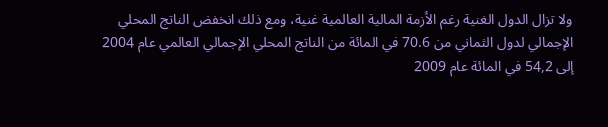ولا تزال الدول الغنية رغم الأزمة المالية العالمية غنية، ومع ذلك انخفض الناتج المحلي الإجمالي لدول الثماني من 70.6 في المائة من الناتج المحلي الإجمالي العالمي عام 2004 إلى 54,2 في المائة عام 2009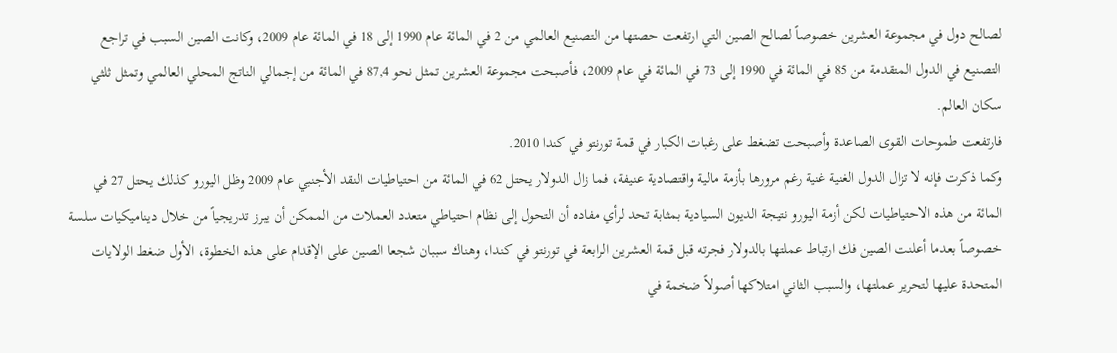لصالح دول في مجموعة العشرين خصوصاً لصالح الصين التي ارتفعت حصتها من التصنيع العالمي من 2 في المائة عام 1990 إلى 18 في المائة عام 2009، وكانت الصين السبب في تراجع التصنيع في الدول المتقدمة من 85 في المائة في 1990 إلى 73 في المائة في عام 2009، فأصبحت مجموعة العشرين تمثل نحو 87,4 في المائة من إجمالي الناتج المحلي العالمي وتمثل ثلثي سكان العالم.
فارتفعت طموحات القوى الصاعدة وأصبحت تضغط على رغبات الكبار في قمة تورنتو في كندا 2010.
وكما ذكرت فإنه لا تزال الدول الغنية غنية رغم مرورها بأزمة مالية واقتصادية عنيفة، فما زال الدولار يحتل 62 في المائة من احتياطيات النقد الأجنبي عام 2009 وظل اليورو كذلك يحتل 27 في المائة من هذه الاحتياطيات لكن أزمة اليورو نتيجة الديون السيادية بمثابة تحد لرأي مفاده أن التحول إلى نظام احتياطي متعدد العملات من الممكن أن يبرز تدريجياً من خلال ديناميكيات سلسة خصوصاً بعدما أعلنت الصين فك ارتباط عملتها بالدولار فجرته قبل قمة العشرين الرابعة في تورنتو في كندا، وهناك سببان شجعا الصين على الإقدام على هذه الخطوة، الأول ضغط الولايات المتحدة عليها لتحرير عملتها، والسبب الثاني امتلاكها أصولاً ضخمة في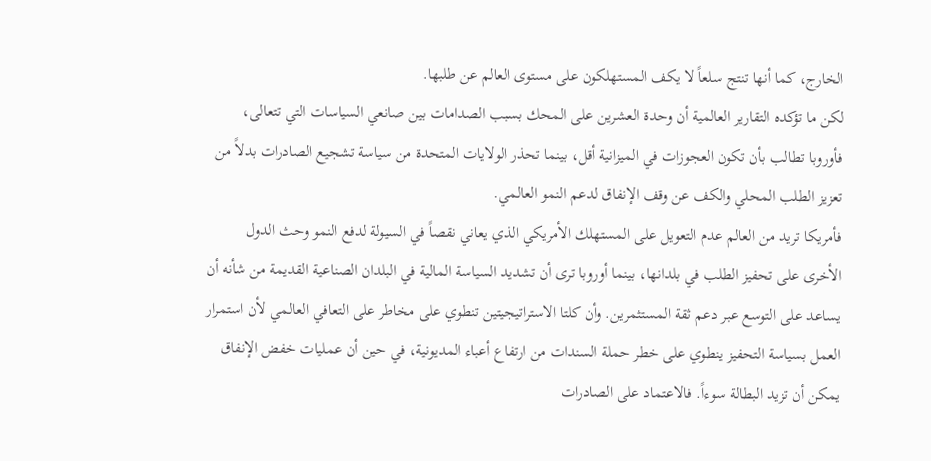الخارج، كما أنها تنتج سلعاً لا يكف المستهلكون على مستوى العالم عن طلبها.
لكن ما تؤكده التقارير العالمية أن وحدة العشرين على المحك بسبب الصدامات بين صانعي السياسات التي تتعالى، فأوروبا تطالب بأن تكون العجوزات في الميزانية أقل، بينما تحذر الولايات المتحدة من سياسة تشجيع الصادرات بدلاً من تعزيز الطلب المحلي والكف عن وقف الإنفاق لدعم النمو العالمي.
فأمريكا تريد من العالم عدم التعويل على المستهلك الأمريكي الذي يعاني نقصاً في السيولة لدفع النمو وحث الدول الأخرى على تحفيز الطلب في بلدانها، بينما أوروبا ترى أن تشديد السياسة المالية في البلدان الصناعية القديمة من شأنه أن يساعد على التوسع عبر دعم ثقة المستثمرين. وأن كلتا الاستراتيجيتين تنطوي على مخاطر على التعافي العالمي لأن استمرار العمل بسياسة التحفيز ينطوي على خطر حملة السندات من ارتفاع أعباء المديونية، في حين أن عمليات خفض الإنفاق يمكن أن تزيد البطالة سوءاً. فالاعتماد على الصادرات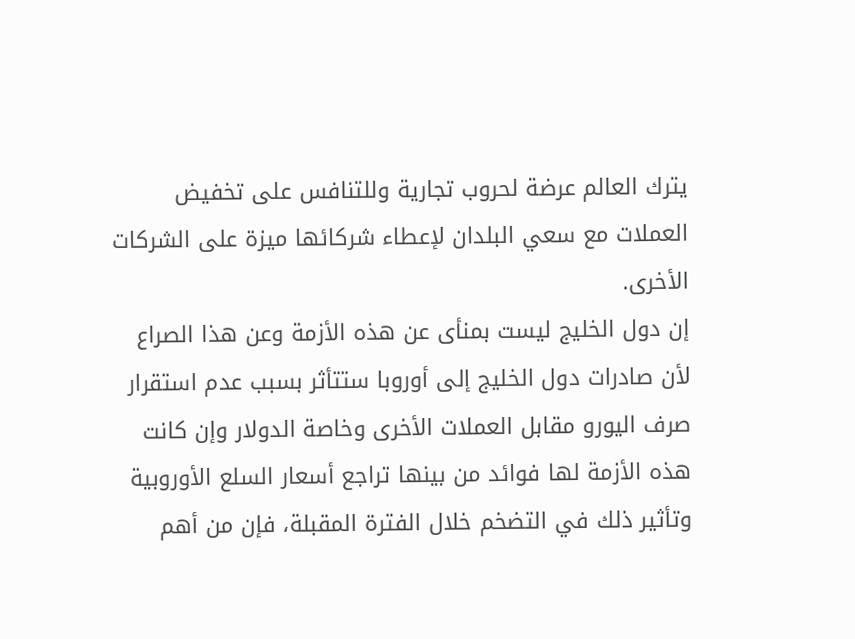يترك العالم عرضة لحروب تجارية وللتنافس على تخفيض العملات مع سعي البلدان لإعطاء شركائها ميزة على الشركات الأخرى.
إن دول الخليج ليست بمنأى عن هذه الأزمة وعن هذا الصراع لأن صادرات دول الخليج إلى أوروبا ستتأثر بسبب عدم استقرار صرف اليورو مقابل العملات الأخرى وخاصة الدولار وإن كانت هذه الأزمة لها فوائد من بينها تراجع أسعار السلع الأوروبية وتأثير ذلك في التضخم خلال الفترة المقبلة، فإن من أهم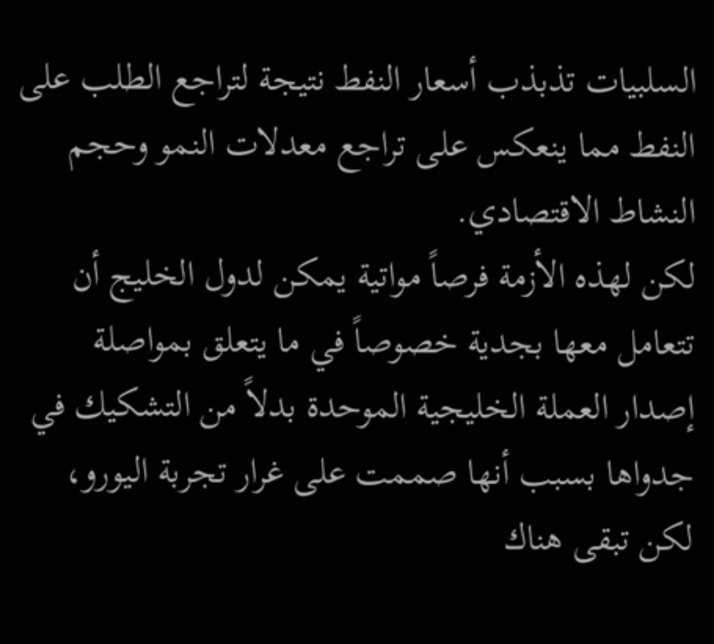السلبيات تذبذب أسعار النفط نتيجة لتراجع الطلب على النفط مما ينعكس على تراجع معدلات النمو وحجم النشاط الاقتصادي.
لكن لهذه الأزمة فرصاً مواتية يمكن لدول الخليج أن تتعامل معها بجدية خصوصاً في ما يتعلق بمواصلة إصدار العملة الخليجية الموحدة بدلاً من التشكيك في جدواها بسبب أنها صممت على غرار تجربة اليورو، لكن تبقى هناك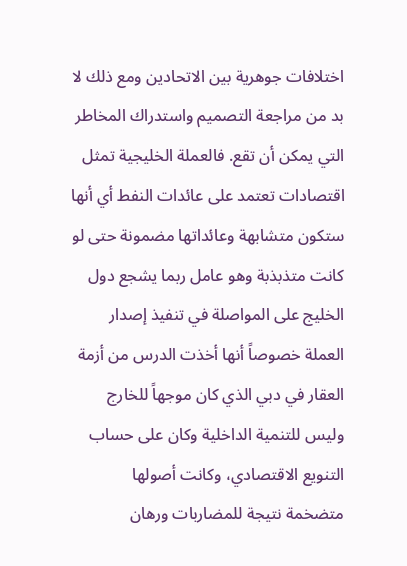اختلافات جوهرية بين الاتحادين ومع ذلك لا بد من مراجعة التصميم واستدراك المخاطر التي يمكن أن تقع. فالعملة الخليجية تمثل اقتصادات تعتمد على عائدات النفط أي أنها ستكون متشابهة وعائداتها مضمونة حتى لو كانت متذبذبة وهو عامل ربما يشجع دول الخليج على المواصلة في تنفيذ إصدار العملة خصوصاً أنها أخذت الدرس من أزمة العقار في دبي الذي كان موجهاً للخارج وليس للتنمية الداخلية وكان على حساب التنويع الاقتصادي، وكانت أصولها متضخمة نتيجة للمضاربات ورهان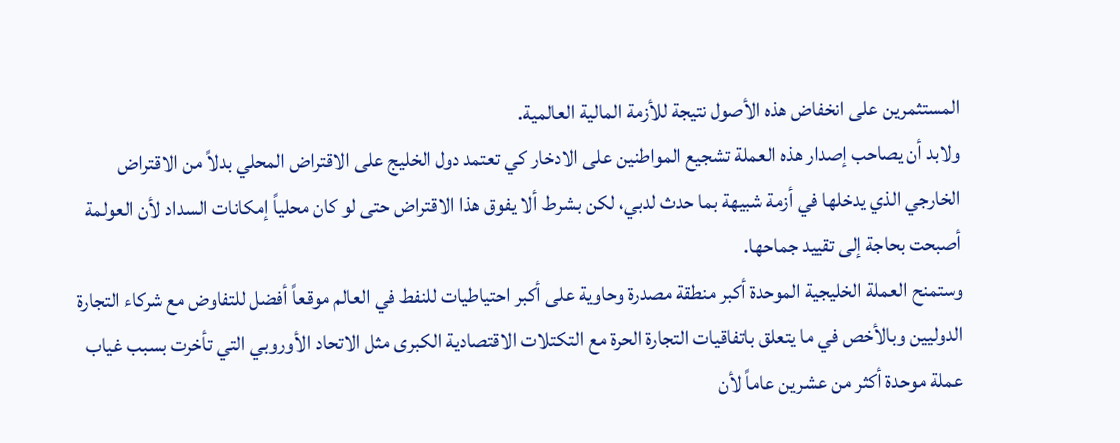المستثمرين على انخفاض هذه الأصول نتيجة للأزمة المالية العالمية.
ولابد أن يصاحب إصدار هذه العملة تشجيع المواطنين على الادخار كي تعتمد دول الخليج على الاقتراض المحلي بدلاً من الاقتراض الخارجي الذي يدخلها في أزمة شبيهة بما حدث لدبي، لكن بشرط ألا يفوق هذا الاقتراض حتى لو كان محلياً إمكانات السداد لأن العولمة أصبحت بحاجة إلى تقييد جماحها.
وستمنح العملة الخليجية الموحدة أكبر منطقة مصدرة وحاوية على أكبر احتياطيات للنفط في العالم موقعاً أفضل للتفاوض مع شركاء التجارة الدوليين وبالأخص في ما يتعلق باتفاقيات التجارة الحرة مع التكتلات الاقتصادية الكبرى مثل الاتحاد الأوروبي التي تأخرت بسبب غياب عملة موحدة أكثر من عشرين عاماً لأن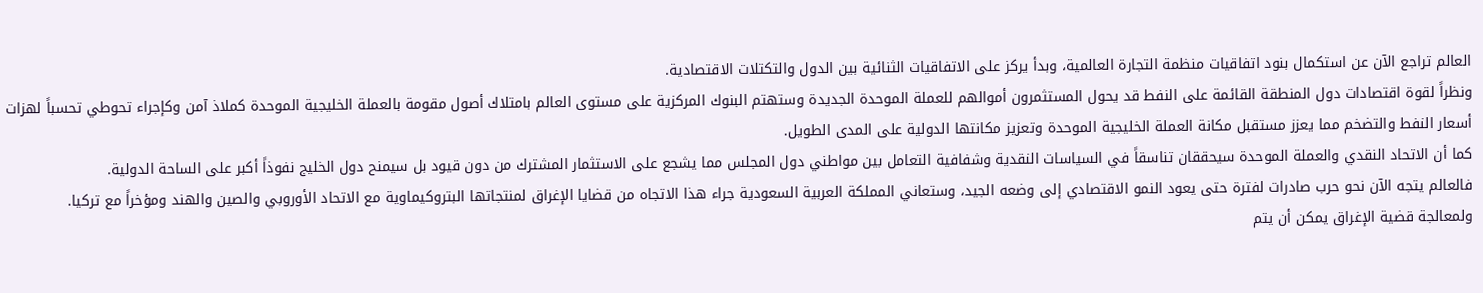العالم تراجع الآن عن استكمال بنود اتفاقيات منظمة التجارة العالمية، وبدأ يركز على الاتفاقيات الثنائية بين الدول والتكتلات الاقتصادية.
ونظراً لقوة اقتصادات دول المنطقة القائمة على النفط قد يحول المستثمرون أموالهم للعملة الموحدة الجديدة وستهتم البنوك المركزية على مستوى العالم بامتلاك أصول مقومة بالعملة الخليجية الموحدة كملاذ آمن وكإجراء تحوطي تحسباً لهزات أسعار النفط والتضخم مما يعزز مستقبل مكانة العملة الخليجية الموحدة وتعزيز مكانتها الدولية على المدى الطويل.
كما أن الاتحاد النقدي والعملة الموحدة سيحققان تناسقاً في السياسات النقدية وشفافية التعامل بين مواطني دول المجلس مما يشجع على الاستثمار المشترك من دون قيود بل سيمنح دول الخليج نفوذاً أكبر على الساحة الدولية.
فالعالم يتجه الآن نحو حرب صادرات لفترة حتى يعود النمو الاقتصادي إلى وضعه الجيد، وستعاني المملكة العربية السعودية جراء هذا الاتجاه من قضايا الإغراق لمنتجاتها البتروكيماوية مع الاتحاد الأوروبي والصين والهند ومؤخراً مع تركيا.
ولمعالجة قضية الإغراق يمكن أن يتم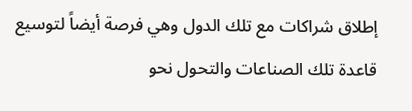إطلاق شراكات مع تلك الدول وهي فرصة أيضاً لتوسيع قاعدة تلك الصناعات والتحول نحو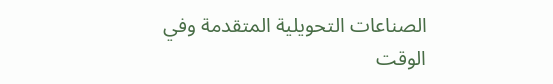الصناعات التحويلية المتقدمة وفي الوقت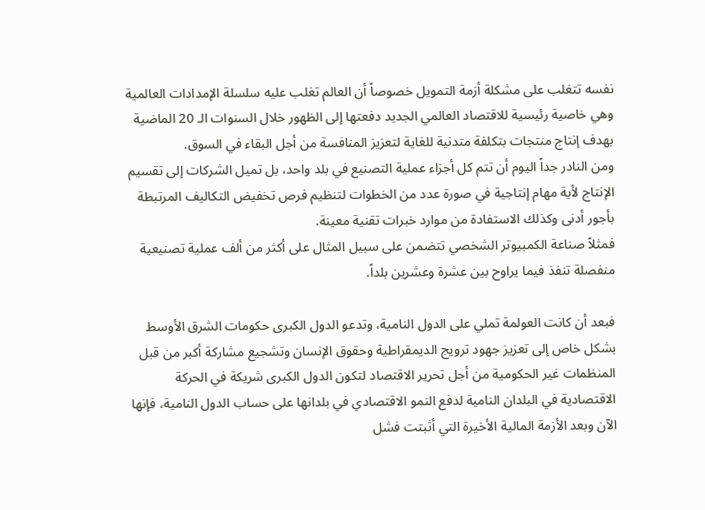نفسه تتغلب على مشكلة أزمة التمويل خصوصاً أن العالم تغلب عليه سلسلة الإمدادات العالمية وهي خاصية رئيسية للاقتصاد العالمي الجديد دفعتها إلى الظهور خلال السنوات الـ 20 الماضية بهدف إنتاج منتجات بتكلفة متدنية للغاية لتعزيز المنافسة من أجل البقاء في السوق.
ومن النادر جداً اليوم أن تتم كل أجزاء عملية التصنيع في بلد واحد، بل تميل الشركات إلى تقسيم الإنتاج لأية مهام إنتاجية في صورة عدد من الخطوات لتنظيم فرص تخفيض التكاليف المرتبطة بأجور أدنى وكذلك الاستفادة من موارد خبرات تقنية معينة.
فمثلاً صناعة الكمبيوتر الشخصي تتضمن على سبيل المثال على أكثر من ألف عملية تصنيعية منفصلة تنفذ فيما يراوح بين عشرة وعشرين بلداً.

فبعد أن كانت العولمة تملي على الدول النامية، وتدعو الدول الكبرى حكومات الشرق الأوسط بشكل خاص إلى تعزيز جهود ترويج الديمقراطية وحقوق الإنسان وتشجيع مشاركة أكبر من قبل المنظمات غير الحكومية من أجل تحرير الاقتصاد لتكون الدول الكبرى شريكة في الحركة الاقتصادية في البلدان النامية لدفع النمو الاقتصادي في بلدانها على حساب الدول النامية، فإنها الآن وبعد الأزمة المالية الأخيرة التي أثبتت فشل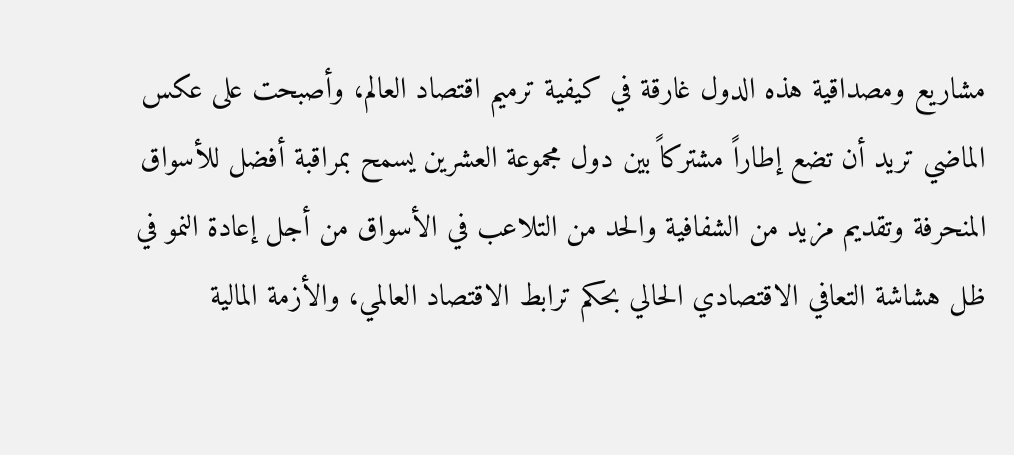مشاريع ومصداقية هذه الدول غارقة في كيفية ترميم اقتصاد العالم، وأصبحت على عكس الماضي تريد أن تضع إطاراً مشتركاً بين دول مجموعة العشرين يسمح بمراقبة أفضل للأسواق المنحرفة وتقديم مزيد من الشفافية والحد من التلاعب في الأسواق من أجل إعادة النمو في ظل هشاشة التعافي الاقتصادي الحالي بحكم ترابط الاقتصاد العالمي، والأزمة المالية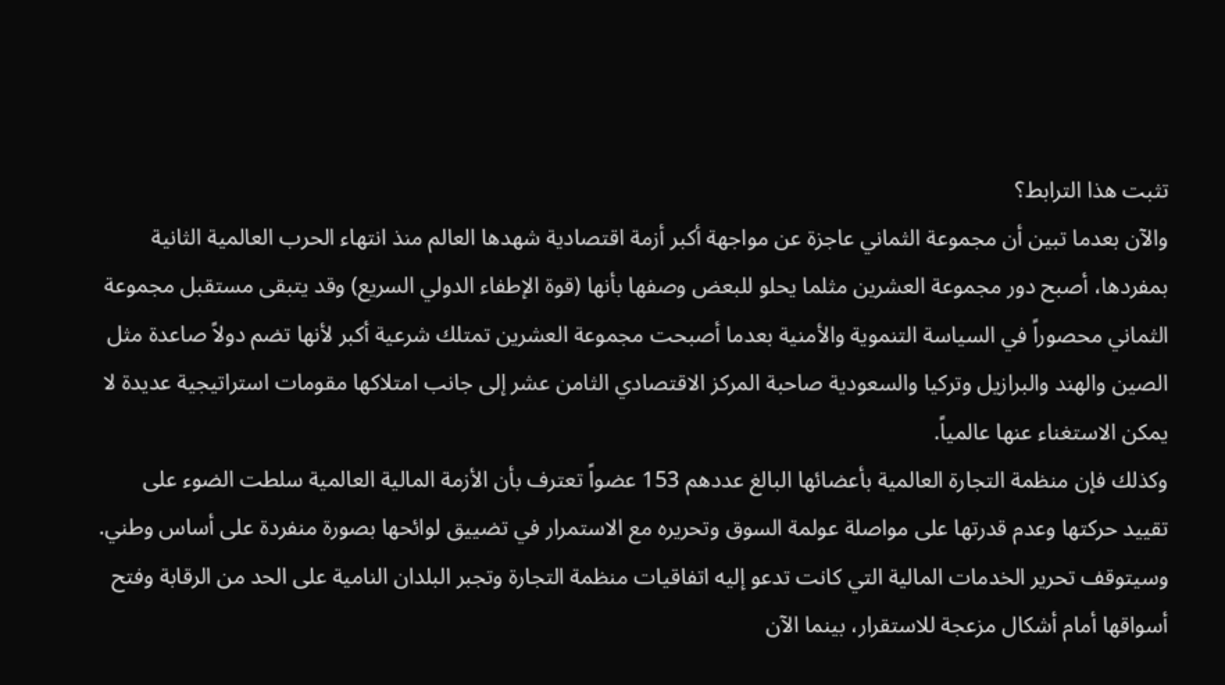تثبت هذا الترابط؟
والآن بعدما تبين أن مجموعة الثماني عاجزة عن مواجهة أكبر أزمة اقتصادية شهدها العالم منذ انتهاء الحرب العالمية الثانية بمفردها، أصبح دور مجموعة العشرين مثلما يحلو للبعض وصفها بأنها (قوة الإطفاء الدولي السريع) وقد يتبقى مستقبل مجموعة الثماني محصوراً في السياسة التنموية والأمنية بعدما أصبحت مجموعة العشرين تمتلك شرعية أكبر لأنها تضم دولاً صاعدة مثل الصين والهند والبرازيل وتركيا والسعودية صاحبة المركز الاقتصادي الثامن عشر إلى جانب امتلاكها مقومات استراتيجية عديدة لا يمكن الاستغناء عنها عالمياً.
وكذلك فإن منظمة التجارة العالمية بأعضائها البالغ عددهم 153 عضواً تعترف بأن الأزمة المالية العالمية سلطت الضوء على تقييد حركتها وعدم قدرتها على مواصلة عولمة السوق وتحريره مع الاستمرار في تضييق لوائحها بصورة منفردة على أساس وطني.
وسيتوقف تحرير الخدمات المالية التي كانت تدعو إليه اتفاقيات منظمة التجارة وتجبر البلدان النامية على الحد من الرقابة وفتح أسواقها أمام أشكال مزعجة للاستقرار، بينما الآن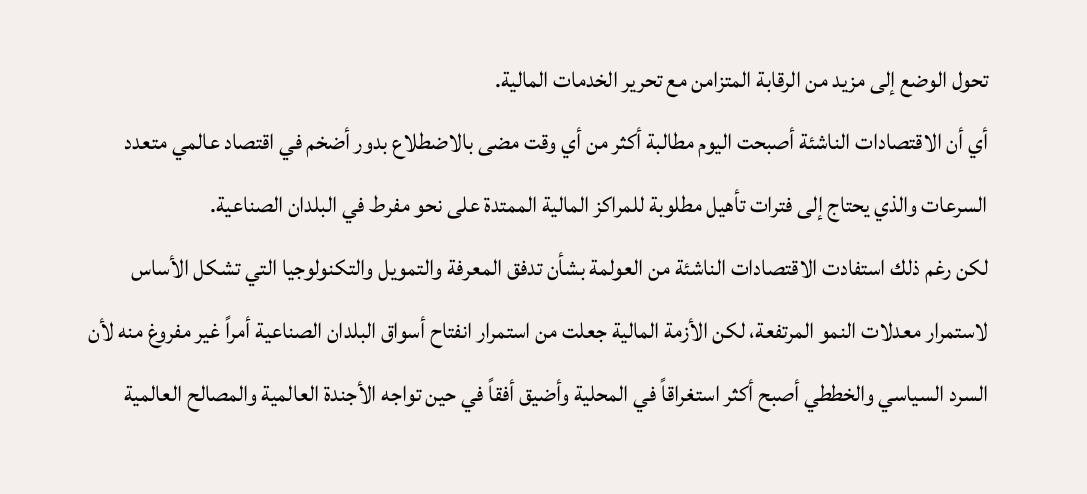تحول الوضع إلى مزيد من الرقابة المتزامن مع تحرير الخدمات المالية.
أي أن الاقتصادات الناشئة أصبحت اليوم مطالبة أكثر من أي وقت مضى بالاضطلاع بدور أضخم في اقتصاد عالمي متعدد السرعات والذي يحتاج إلى فترات تأهيل مطلوبة للمراكز المالية الممتدة على نحو مفرط في البلدان الصناعية.
لكن رغم ذلك استفادت الاقتصادات الناشئة من العولمة بشأن تدفق المعرفة والتمويل والتكنولوجيا التي تشكل الأساس لاستمرار معدلات النمو المرتفعة، لكن الأزمة المالية جعلت من استمرار انفتاح أسواق البلدان الصناعية أمراً غير مفروغ منه لأن السرد السياسي والخططي أصبح أكثر استغراقاً في المحلية وأضيق أفقاً في حين تواجه الأجندة العالمية والمصالح العالمية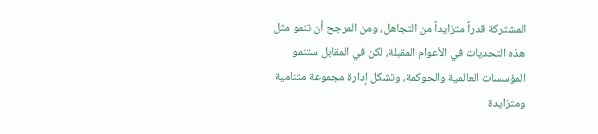المشتركة قدراً متزايداً من التجاهل، ومن المرجح أن تنمو مثل هذه التحديات في الأعوام المقبلة، لكن في المقابل ستنمو المؤسسات العالمية والحوكمة، وتشكل إدارة مجموعة متنامية ومتزايدة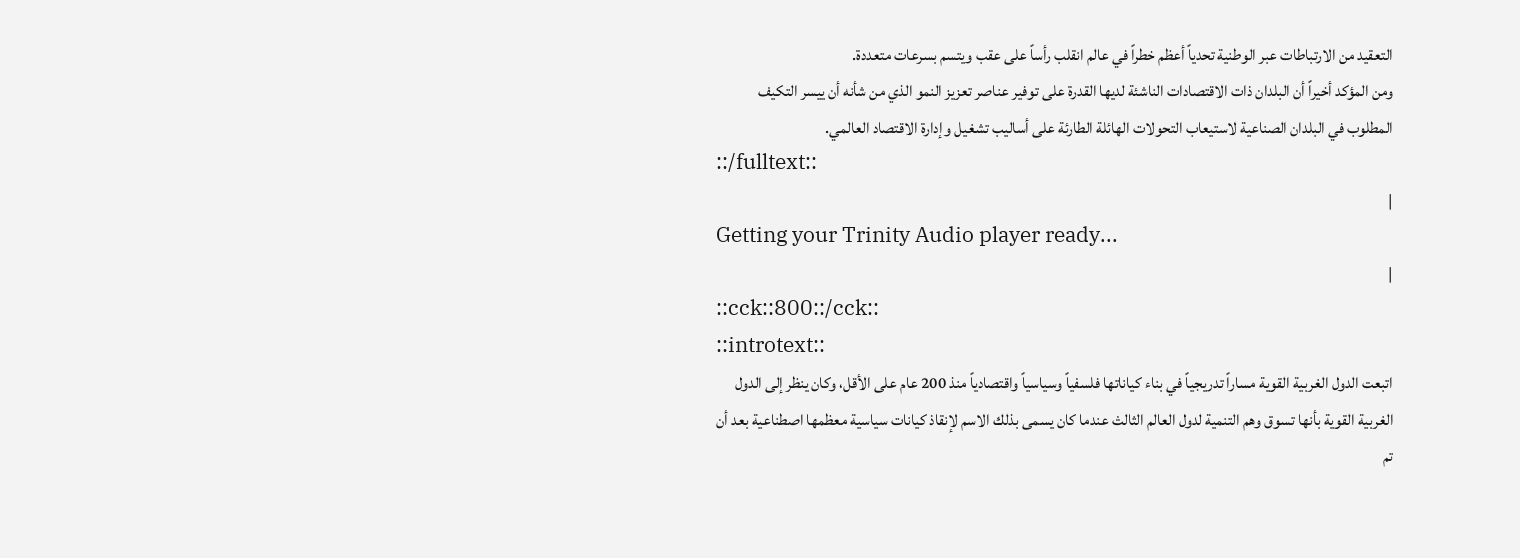التعقيد من الارتباطات عبر الوطنية تحدياً أعظم خطراً في عالم انقلب رأساً على عقب ويتسم بسرعات متعددة.
ومن المؤكد أخيراً أن البلدان ذات الاقتصادات الناشئة لديها القدرة على توفير عناصر تعزيز النمو الذي من شأنه أن ييسر التكيف المطلوب في البلدان الصناعية لاستيعاب التحولات الهائلة الطارئة على أساليب تشغيل وإدارة الاقتصاد العالمي.
::/fulltext::
|
Getting your Trinity Audio player ready...
|
::cck::800::/cck::
::introtext::
اتبعت الدول الغربية القوية مساراً تدريجياً في بناء كياناتها فلسفياً وسياسياً واقتصادياً منذ 200 عام على الأقل، وكان ينظر إلى الدول الغربية القوية بأنها تسوق وهم التنمية لدول العالم الثالث عندما كان يسمى بذلك الاسم لإنقاذ كيانات سياسية معظمها اصطناعية بعد أن تم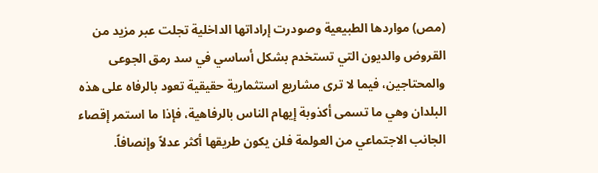(مص) مواردها الطبيعية وصودرت إراداتها الداخلية تجلت عبر مزيد من القروض والديون التي تستخدم بشكل أساسي في سد رمق الجوعى والمحتاجين، فيما لا ترى مشاريع استثمارية حقيقية تعود بالرفاه على هذه البلدان وهي ما تسمى أكذوبة إيهام الناس بالرفاهية، فإذا ما استمر إقصاء الجانب الاجتماعي من العولمة فلن يكون طريقها أكثر عدلاً وإنصافاً.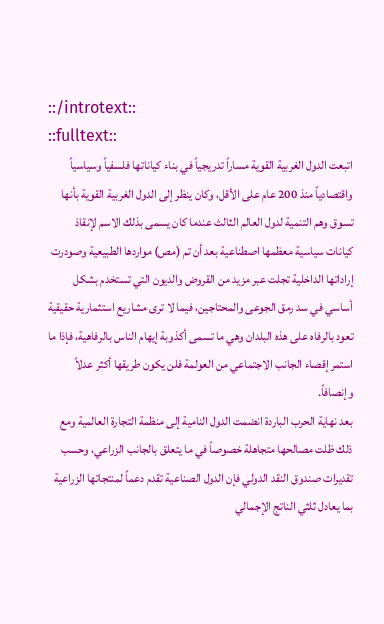::/introtext::
::fulltext::
اتبعت الدول الغربية القوية مساراً تدريجياً في بناء كياناتها فلسفياً وسياسياً واقتصادياً منذ 200 عام على الأقل، وكان ينظر إلى الدول الغربية القوية بأنها تسوق وهم التنمية لدول العالم الثالث عندما كان يسمى بذلك الاسم لإنقاذ كيانات سياسية معظمها اصطناعية بعد أن تم (مص) مواردها الطبيعية وصودرت إراداتها الداخلية تجلت عبر مزيد من القروض والديون التي تستخدم بشكل أساسي في سد رمق الجوعى والمحتاجين، فيما لا ترى مشاريع استثمارية حقيقية تعود بالرفاه على هذه البلدان وهي ما تسمى أكذوبة إيهام الناس بالرفاهية، فإذا ما استمر إقصاء الجانب الاجتماعي من العولمة فلن يكون طريقها أكثر عدلاً وإنصافاً.
بعد نهاية الحرب الباردة انضمت الدول النامية إلى منظمة التجارة العالمية ومع ذلك ظلت مصالحها متجاهلة خصوصاً في ما يتعلق بالجانب الزراعي، وحسب تقديرات صندوق النقد الدولي فإن الدول الصناعية تقدم دعماً لمنتجاتها الزراعية بما يعادل ثلثي الناتج الإجمالي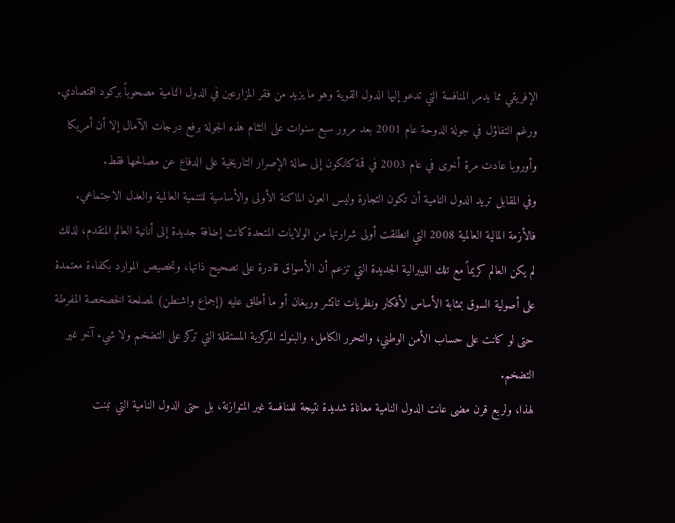الإفريقي مما يدمر المنافسة التي تدعو إليها الدول القوية وهو ما يزيد من فقر المزارعين في الدول النامية مصحوباً بركود اقتصادي.
ورغم التفاؤل في جولة الدوحة عام 2001 بعد مرور سبع سنوات على التئام هذه الجولة برفع درجات الآمال إلا أن أمريكا وأوروبا عادت مرة أخرى في عام 2003 في قمة كانكون إلى حالة الإصرار التاريخية على الدفاع عن مصالحها فقط.
وفي المقابل تريد الدول النامية أن تكون التجارة وليس العون الماكنة الأولى والأساسية للتنمية العالمية والعدل الاجتماعي.
فالأزمة المالية العالمية 2008 التي انطلقت أولى شرارتها من الولايات المتحدة كانت إضافة جديدة إلى أنانية العالم المتقدم، لذلك لم يكن العالم كريماً مع تلك الليبرالية الجديدة التي تزعم أن الأسواق قادرة على تصحيح ذاتها، وتخصيص الموارد بكفاءة معتمدة على أصولية السوق بمثابة الأساس لأفكار ونظريات تاتشر وريغان أو ما أطلق عليه (إجماع واشنطن) لمصلحة الخصخصة المفرطة حتى لو كانت على حساب الأمن الوطني، والتحرر الكامل، والبنوك المركزية المستقلة التي تركز على التضخم ولا شيء آخر غير التضخم.
لهذا، ولربع قرن مضى عانت الدول النامية معاناة شديدة نتيجة للمنافسة غير المتوازنة، بل حتى الدول النامية التي تبنت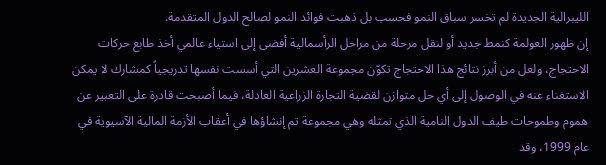الليبرالية الجديدة لم تخسر سباق النمو فحسب بل ذهبت فوائد النمو لصالح الدول المتقدمة.
إن ظهور العولمة كنمط جديد أو لنقل مرحلة من مراحل الرأسمالية أفضى إلى استياء عالمي أخذ طابع حركات الاحتجاج، ولعل من أبرز نتائج هذا الاحتجاج تكوّن مجموعة العشرين التي أسست نفسها تدريجياً كمشارك لا يمكن الاستغناء عنه في الوصول إلى أي حل متوازن لقضية التجارة الزراعية العادلة، فيما أصبحت قادرة على التعبير عن هموم وطموحات طيف الدول النامية الذي تمثله وهي مجموعة تم إنشاؤها في أعقاب الأزمة المالية الآسيوية في عام 1999، وقد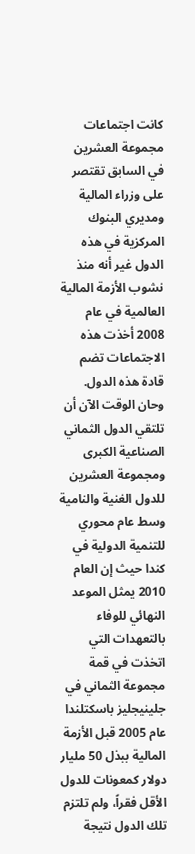كانت اجتماعات مجموعة العشرين في السابق تقتصر على وزراء المالية ومديري البنوك المركزية في هذه الدول غير أنه منذ نشوب الأزمة المالية العالمية في عام 2008 أخذت هذه الاجتماعات تضم قادة هذه الدول.
وحان الوقت الآن أن تلتقي الدول الثماني الصناعية الكبرى ومجموعة العشرين للدول الغنية والنامية وسط عام محوري للتنمية الدولية في كندا حيث إن العام 2010 يمثل الموعد النهائي للوفاء بالتعهدات التي اتخذت في قمة مجموعة الثماني في جلينيجليز باسكتلندا عام 2005 قبل الأزمة المالية ببذل 50 مليار دولار كمعونات للدول الأقل فقراً، ولم تلتزم تلك الدول نتيجة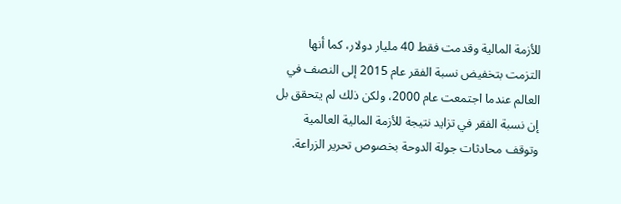للأزمة المالية وقدمت فقط 40 مليار دولار، كما أنها التزمت بتخفيض نسبة الفقر عام 2015 إلى النصف في العالم عندما اجتمعت عام 2000، ولكن ذلك لم يتحقق بل إن نسبة الفقر في تزايد نتيجة للأزمة المالية العالمية وتوقف محادثات جولة الدوحة بخصوص تحرير الزراعة.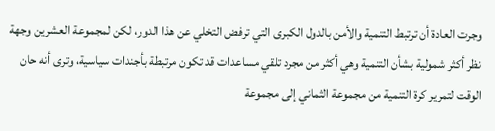وجرت العادة أن ترتبط التنمية والأمن بالدول الكبرى التي ترفض التخلي عن هذا الدور، لكن لمجموعة العشرين وجهة نظر أكثر شمولية بشأن التنمية وهي أكثر من مجرد تلقي مساعدات قد تكون مرتبطة بأجندات سياسية، وترى أنه حان الوقت لتمرير كرة التنمية من مجموعة الثماني إلى مجموعة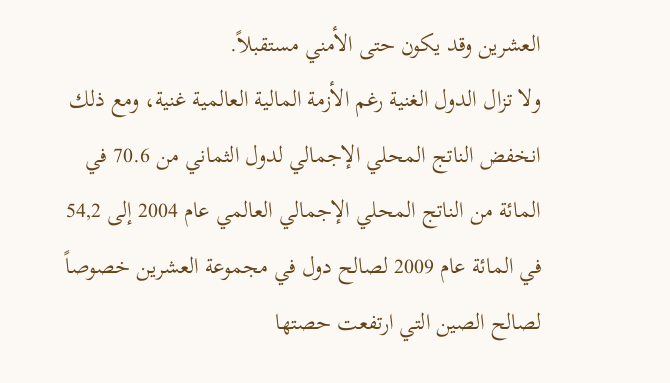العشرين وقد يكون حتى الأمني مستقبلاً.
ولا تزال الدول الغنية رغم الأزمة المالية العالمية غنية، ومع ذلك انخفض الناتج المحلي الإجمالي لدول الثماني من 70.6 في المائة من الناتج المحلي الإجمالي العالمي عام 2004 إلى 54,2 في المائة عام 2009 لصالح دول في مجموعة العشرين خصوصاً لصالح الصين التي ارتفعت حصتها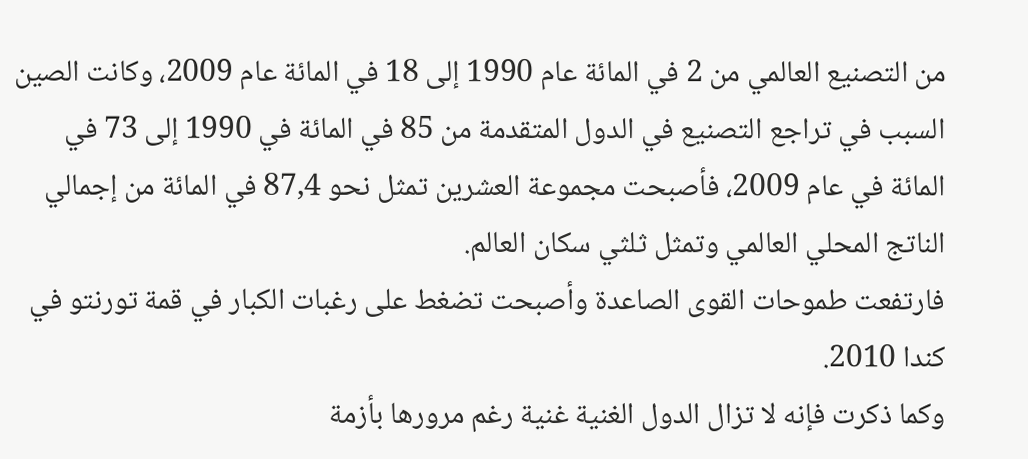من التصنيع العالمي من 2 في المائة عام 1990 إلى 18 في المائة عام 2009، وكانت الصين السبب في تراجع التصنيع في الدول المتقدمة من 85 في المائة في 1990 إلى 73 في المائة في عام 2009، فأصبحت مجموعة العشرين تمثل نحو 87,4 في المائة من إجمالي الناتج المحلي العالمي وتمثل ثلثي سكان العالم.
فارتفعت طموحات القوى الصاعدة وأصبحت تضغط على رغبات الكبار في قمة تورنتو في كندا 2010.
وكما ذكرت فإنه لا تزال الدول الغنية غنية رغم مرورها بأزمة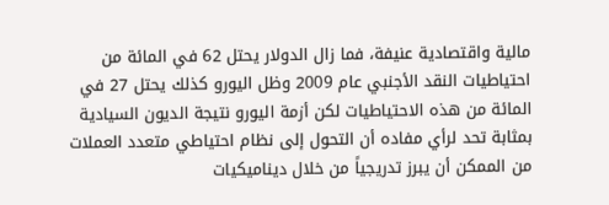مالية واقتصادية عنيفة، فما زال الدولار يحتل 62 في المائة من احتياطيات النقد الأجنبي عام 2009 وظل اليورو كذلك يحتل 27 في المائة من هذه الاحتياطيات لكن أزمة اليورو نتيجة الديون السيادية بمثابة تحد لرأي مفاده أن التحول إلى نظام احتياطي متعدد العملات من الممكن أن يبرز تدريجياً من خلال ديناميكيات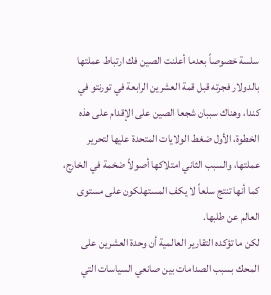سلسة خصوصاً بعدما أعلنت الصين فك ارتباط عملتها بالدولار فجرته قبل قمة العشرين الرابعة في تورنتو في كندا، وهناك سببان شجعا الصين على الإقدام على هذه الخطوة، الأول ضغط الولايات المتحدة عليها لتحرير عملتها، والسبب الثاني امتلاكها أصولاً ضخمة في الخارج، كما أنها تنتج سلعاً لا يكف المستهلكون على مستوى العالم عن طلبها.
لكن ما تؤكده التقارير العالمية أن وحدة العشرين على المحك بسبب الصدامات بين صانعي السياسات التي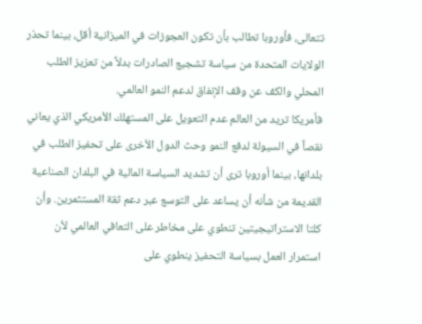تتعالى، فأوروبا تطالب بأن تكون العجوزات في الميزانية أقل، بينما تحذر الولايات المتحدة من سياسة تشجيع الصادرات بدلاً من تعزيز الطلب المحلي والكف عن وقف الإنفاق لدعم النمو العالمي.
فأمريكا تريد من العالم عدم التعويل على المستهلك الأمريكي الذي يعاني نقصاً في السيولة لدفع النمو وحث الدول الأخرى على تحفيز الطلب في بلدانها، بينما أوروبا ترى أن تشديد السياسة المالية في البلدان الصناعية القديمة من شأنه أن يساعد على التوسع عبر دعم ثقة المستثمرين. وأن كلتا الاستراتيجيتين تنطوي على مخاطر على التعافي العالمي لأن استمرار العمل بسياسة التحفيز ينطوي على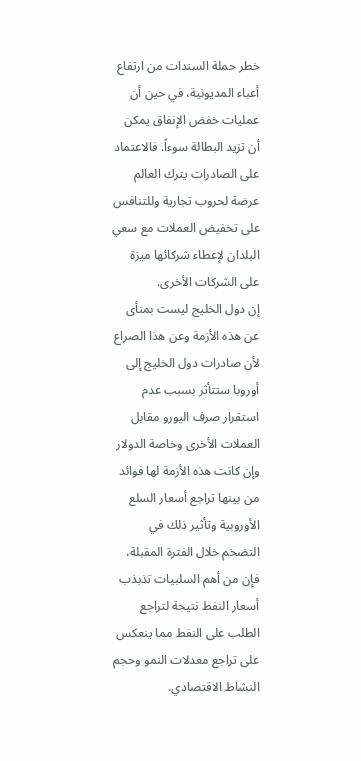خطر حملة السندات من ارتفاع أعباء المديونية، في حين أن عمليات خفض الإنفاق يمكن أن تزيد البطالة سوءاً. فالاعتماد على الصادرات يترك العالم عرضة لحروب تجارية وللتنافس على تخفيض العملات مع سعي البلدان لإعطاء شركائها ميزة على الشركات الأخرى.
إن دول الخليج ليست بمنأى عن هذه الأزمة وعن هذا الصراع لأن صادرات دول الخليج إلى أوروبا ستتأثر بسبب عدم استقرار صرف اليورو مقابل العملات الأخرى وخاصة الدولار وإن كانت هذه الأزمة لها فوائد من بينها تراجع أسعار السلع الأوروبية وتأثير ذلك في التضخم خلال الفترة المقبلة، فإن من أهم السلبيات تذبذب أسعار النفط نتيجة لتراجع الطلب على النفط مما ينعكس على تراجع معدلات النمو وحجم النشاط الاقتصادي.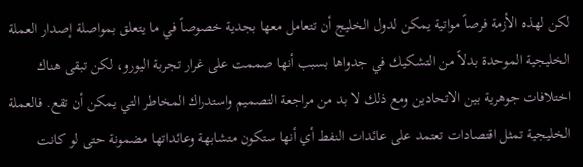لكن لهذه الأزمة فرصاً مواتية يمكن لدول الخليج أن تتعامل معها بجدية خصوصاً في ما يتعلق بمواصلة إصدار العملة الخليجية الموحدة بدلاً من التشكيك في جدواها بسبب أنها صممت على غرار تجربة اليورو، لكن تبقى هناك اختلافات جوهرية بين الاتحادين ومع ذلك لا بد من مراجعة التصميم واستدراك المخاطر التي يمكن أن تقع. فالعملة الخليجية تمثل اقتصادات تعتمد على عائدات النفط أي أنها ستكون متشابهة وعائداتها مضمونة حتى لو كانت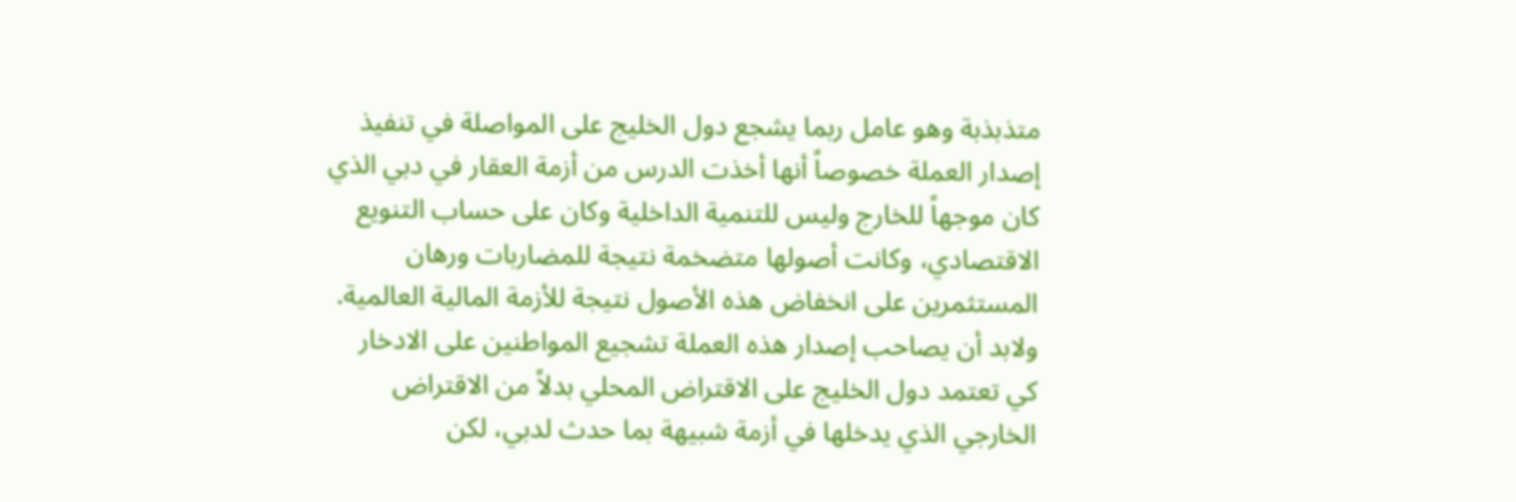متذبذبة وهو عامل ربما يشجع دول الخليج على المواصلة في تنفيذ إصدار العملة خصوصاً أنها أخذت الدرس من أزمة العقار في دبي الذي كان موجهاً للخارج وليس للتنمية الداخلية وكان على حساب التنويع الاقتصادي، وكانت أصولها متضخمة نتيجة للمضاربات ورهان المستثمرين على انخفاض هذه الأصول نتيجة للأزمة المالية العالمية.
ولابد أن يصاحب إصدار هذه العملة تشجيع المواطنين على الادخار كي تعتمد دول الخليج على الاقتراض المحلي بدلاً من الاقتراض الخارجي الذي يدخلها في أزمة شبيهة بما حدث لدبي، لكن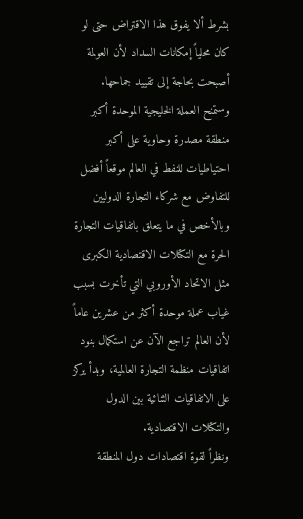بشرط ألا يفوق هذا الاقتراض حتى لو كان محلياً إمكانات السداد لأن العولمة أصبحت بحاجة إلى تقييد جماحها.
وستمنح العملة الخليجية الموحدة أكبر منطقة مصدرة وحاوية على أكبر احتياطيات للنفط في العالم موقعاً أفضل للتفاوض مع شركاء التجارة الدوليين وبالأخص في ما يتعلق باتفاقيات التجارة الحرة مع التكتلات الاقتصادية الكبرى مثل الاتحاد الأوروبي التي تأخرت بسبب غياب عملة موحدة أكثر من عشرين عاماً لأن العالم تراجع الآن عن استكمال بنود اتفاقيات منظمة التجارة العالمية، وبدأ يركز على الاتفاقيات الثنائية بين الدول والتكتلات الاقتصادية.
ونظراً لقوة اقتصادات دول المنطقة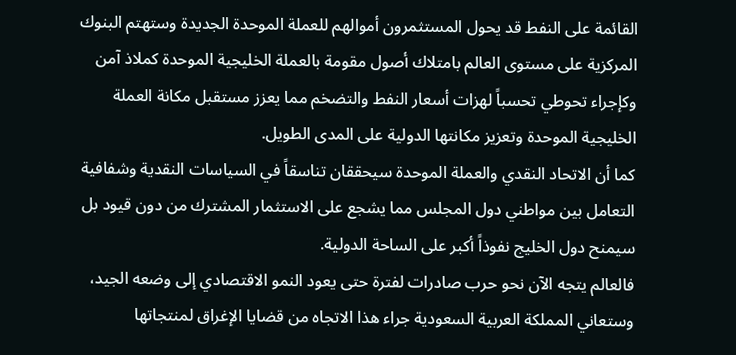القائمة على النفط قد يحول المستثمرون أموالهم للعملة الموحدة الجديدة وستهتم البنوك المركزية على مستوى العالم بامتلاك أصول مقومة بالعملة الخليجية الموحدة كملاذ آمن وكإجراء تحوطي تحسباً لهزات أسعار النفط والتضخم مما يعزز مستقبل مكانة العملة الخليجية الموحدة وتعزيز مكانتها الدولية على المدى الطويل.
كما أن الاتحاد النقدي والعملة الموحدة سيحققان تناسقاً في السياسات النقدية وشفافية التعامل بين مواطني دول المجلس مما يشجع على الاستثمار المشترك من دون قيود بل سيمنح دول الخليج نفوذاً أكبر على الساحة الدولية.
فالعالم يتجه الآن نحو حرب صادرات لفترة حتى يعود النمو الاقتصادي إلى وضعه الجيد، وستعاني المملكة العربية السعودية جراء هذا الاتجاه من قضايا الإغراق لمنتجاتها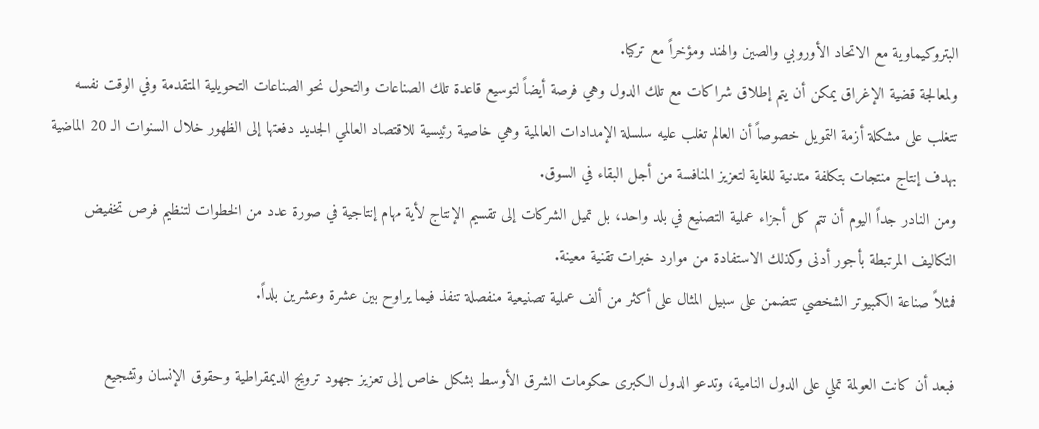البتروكيماوية مع الاتحاد الأوروبي والصين والهند ومؤخراً مع تركيا.
ولمعالجة قضية الإغراق يمكن أن يتم إطلاق شراكات مع تلك الدول وهي فرصة أيضاً لتوسيع قاعدة تلك الصناعات والتحول نحو الصناعات التحويلية المتقدمة وفي الوقت نفسه تتغلب على مشكلة أزمة التمويل خصوصاً أن العالم تغلب عليه سلسلة الإمدادات العالمية وهي خاصية رئيسية للاقتصاد العالمي الجديد دفعتها إلى الظهور خلال السنوات الـ 20 الماضية بهدف إنتاج منتجات بتكلفة متدنية للغاية لتعزيز المنافسة من أجل البقاء في السوق.
ومن النادر جداً اليوم أن تتم كل أجزاء عملية التصنيع في بلد واحد، بل تميل الشركات إلى تقسيم الإنتاج لأية مهام إنتاجية في صورة عدد من الخطوات لتنظيم فرص تخفيض التكاليف المرتبطة بأجور أدنى وكذلك الاستفادة من موارد خبرات تقنية معينة.
فمثلاً صناعة الكمبيوتر الشخصي تتضمن على سبيل المثال على أكثر من ألف عملية تصنيعية منفصلة تنفذ فيما يراوح بين عشرة وعشرين بلداً.

فبعد أن كانت العولمة تملي على الدول النامية، وتدعو الدول الكبرى حكومات الشرق الأوسط بشكل خاص إلى تعزيز جهود ترويج الديمقراطية وحقوق الإنسان وتشجيع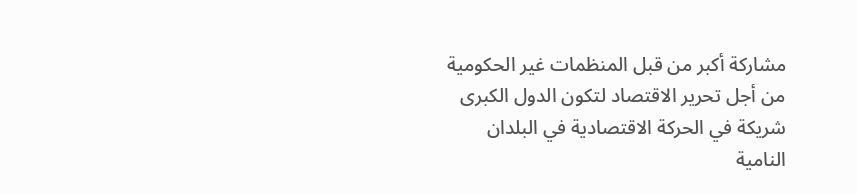مشاركة أكبر من قبل المنظمات غير الحكومية من أجل تحرير الاقتصاد لتكون الدول الكبرى شريكة في الحركة الاقتصادية في البلدان النامية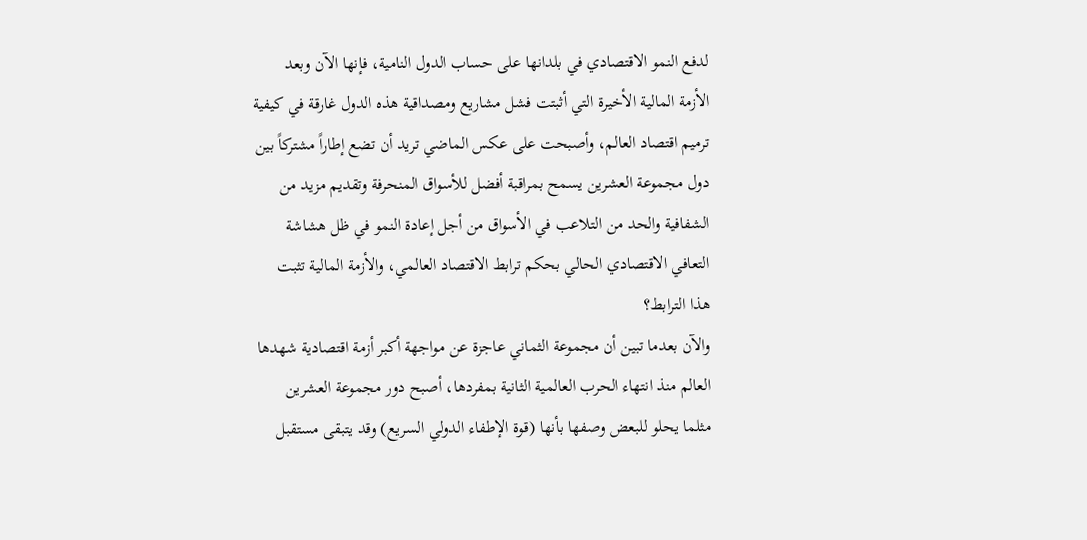لدفع النمو الاقتصادي في بلدانها على حساب الدول النامية، فإنها الآن وبعد الأزمة المالية الأخيرة التي أثبتت فشل مشاريع ومصداقية هذه الدول غارقة في كيفية ترميم اقتصاد العالم، وأصبحت على عكس الماضي تريد أن تضع إطاراً مشتركاً بين دول مجموعة العشرين يسمح بمراقبة أفضل للأسواق المنحرفة وتقديم مزيد من الشفافية والحد من التلاعب في الأسواق من أجل إعادة النمو في ظل هشاشة التعافي الاقتصادي الحالي بحكم ترابط الاقتصاد العالمي، والأزمة المالية تثبت هذا الترابط؟
والآن بعدما تبين أن مجموعة الثماني عاجزة عن مواجهة أكبر أزمة اقتصادية شهدها العالم منذ انتهاء الحرب العالمية الثانية بمفردها، أصبح دور مجموعة العشرين مثلما يحلو للبعض وصفها بأنها (قوة الإطفاء الدولي السريع) وقد يتبقى مستقبل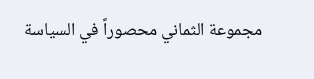مجموعة الثماني محصوراً في السياسة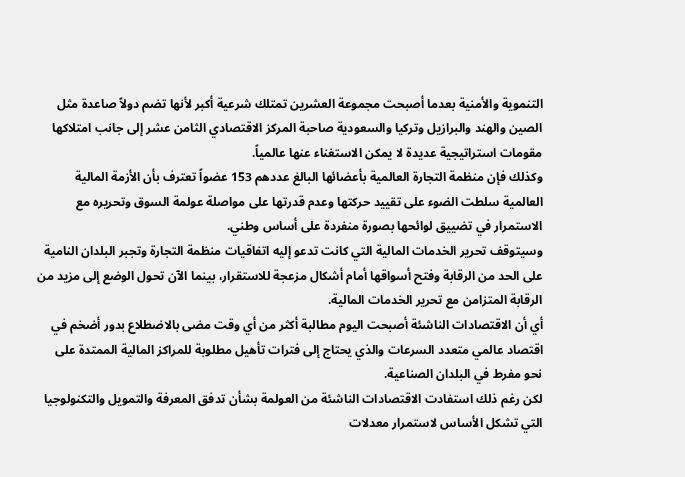التنموية والأمنية بعدما أصبحت مجموعة العشرين تمتلك شرعية أكبر لأنها تضم دولاً صاعدة مثل الصين والهند والبرازيل وتركيا والسعودية صاحبة المركز الاقتصادي الثامن عشر إلى جانب امتلاكها مقومات استراتيجية عديدة لا يمكن الاستغناء عنها عالمياً.
وكذلك فإن منظمة التجارة العالمية بأعضائها البالغ عددهم 153 عضواً تعترف بأن الأزمة المالية العالمية سلطت الضوء على تقييد حركتها وعدم قدرتها على مواصلة عولمة السوق وتحريره مع الاستمرار في تضييق لوائحها بصورة منفردة على أساس وطني.
وسيتوقف تحرير الخدمات المالية التي كانت تدعو إليه اتفاقيات منظمة التجارة وتجبر البلدان النامية على الحد من الرقابة وفتح أسواقها أمام أشكال مزعجة للاستقرار، بينما الآن تحول الوضع إلى مزيد من الرقابة المتزامن مع تحرير الخدمات المالية.
أي أن الاقتصادات الناشئة أصبحت اليوم مطالبة أكثر من أي وقت مضى بالاضطلاع بدور أضخم في اقتصاد عالمي متعدد السرعات والذي يحتاج إلى فترات تأهيل مطلوبة للمراكز المالية الممتدة على نحو مفرط في البلدان الصناعية.
لكن رغم ذلك استفادت الاقتصادات الناشئة من العولمة بشأن تدفق المعرفة والتمويل والتكنولوجيا التي تشكل الأساس لاستمرار معدلات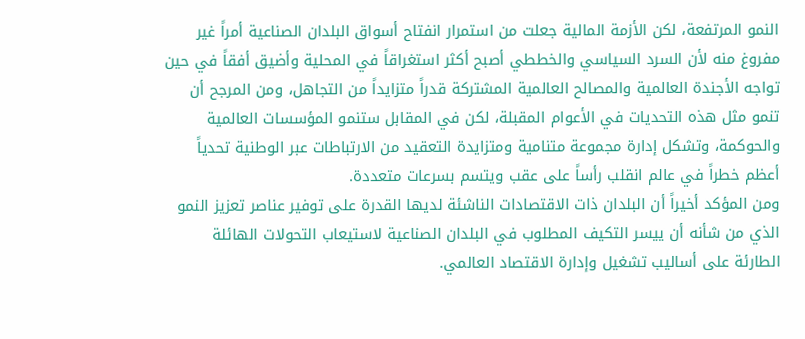النمو المرتفعة، لكن الأزمة المالية جعلت من استمرار انفتاح أسواق البلدان الصناعية أمراً غير مفروغ منه لأن السرد السياسي والخططي أصبح أكثر استغراقاً في المحلية وأضيق أفقاً في حين تواجه الأجندة العالمية والمصالح العالمية المشتركة قدراً متزايداً من التجاهل، ومن المرجح أن تنمو مثل هذه التحديات في الأعوام المقبلة، لكن في المقابل ستنمو المؤسسات العالمية والحوكمة، وتشكل إدارة مجموعة متنامية ومتزايدة التعقيد من الارتباطات عبر الوطنية تحدياً أعظم خطراً في عالم انقلب رأساً على عقب ويتسم بسرعات متعددة.
ومن المؤكد أخيراً أن البلدان ذات الاقتصادات الناشئة لديها القدرة على توفير عناصر تعزيز النمو الذي من شأنه أن ييسر التكيف المطلوب في البلدان الصناعية لاستيعاب التحولات الهائلة الطارئة على أساليب تشغيل وإدارة الاقتصاد العالمي.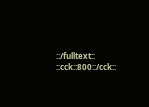::/fulltext::
::cck::800::/cck::